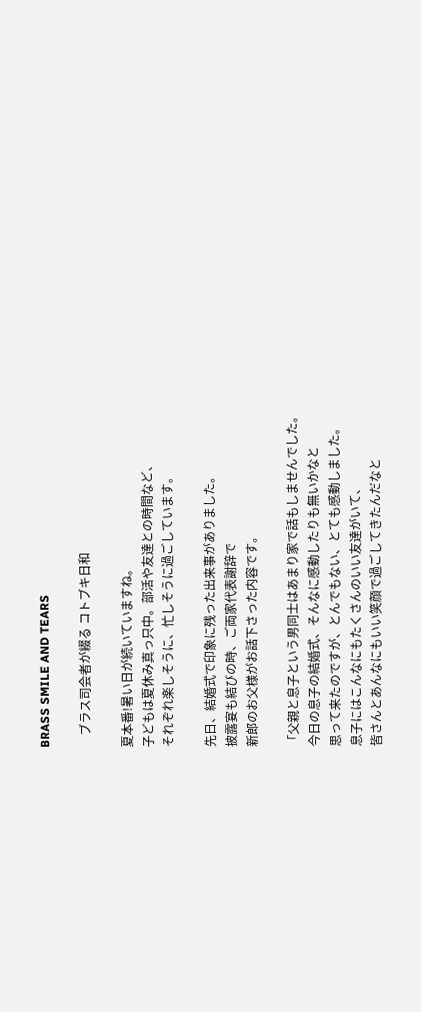BRASS SMILE AND TEARS

    ブラス司会者が綴る コトブキ日和

夏本番!暑い日が続いていますね。
子どもは夏休み真っ只中。部活や友達との時間など、
それぞれ楽しそうに、忙しそうに過ごしています。

先日、結婚式で印象に残った出来事がありました。
披露宴も結びの時、ご両家代表謝辞で
新郎のお父様がお話下さった内容です。

「父親と息子という男同士はあまり家で話もしませんでした。
今日の息子の結婚式、そんなに感動したりも無いかなと
思って来たのですが、とんでもない、とても感動しました。
息子にはこんなにもたくさんのいい友達がいて、
皆さんとあんなにもいい笑顔で過ごしてきたんだなと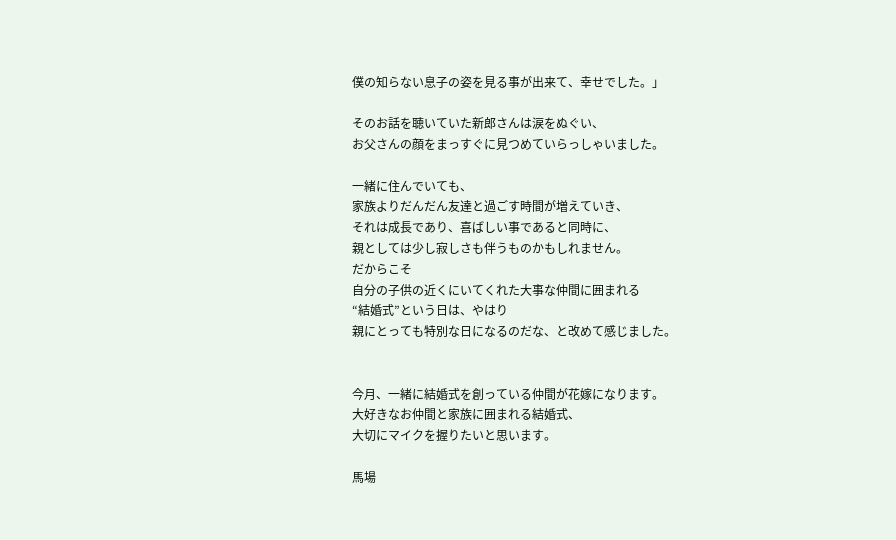僕の知らない息子の姿を見る事が出来て、幸せでした。」

そのお話を聴いていた新郎さんは涙をぬぐい、
お父さんの顔をまっすぐに見つめていらっしゃいました。

一緒に住んでいても、
家族よりだんだん友達と過ごす時間が増えていき、
それは成長であり、喜ばしい事であると同時に、
親としては少し寂しさも伴うものかもしれません。
だからこそ
自分の子供の近くにいてくれた大事な仲間に囲まれる
“結婚式”という日は、やはり
親にとっても特別な日になるのだな、と改めて感じました。


今月、一緒に結婚式を創っている仲間が花嫁になります。
大好きなお仲間と家族に囲まれる結婚式、
大切にマイクを握りたいと思います。

馬場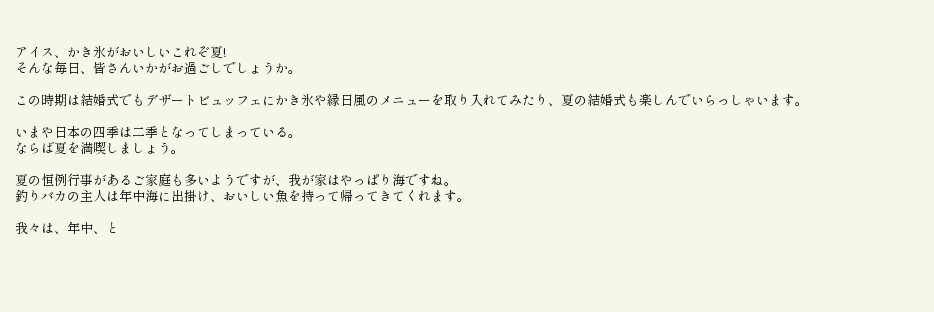アイス、かき氷がおいしいこれぞ夏!
そんな毎日、皆さんいかがお過ごしでしょうか。

この時期は結婚式でもデザートビュッフェにかき氷や縁日風のメニューを取り入れてみたり、夏の結婚式も楽しんでいらっしゃいます。

いまや日本の四季は二季となってしまっている。
ならば夏を満喫しましょう。

夏の恒例行事があるご家庭も多いようですが、我が家はやっぱり海ですね。
釣りバカの主人は年中海に出掛け、おいしい魚を持って帰ってきてくれます。

我々は、年中、と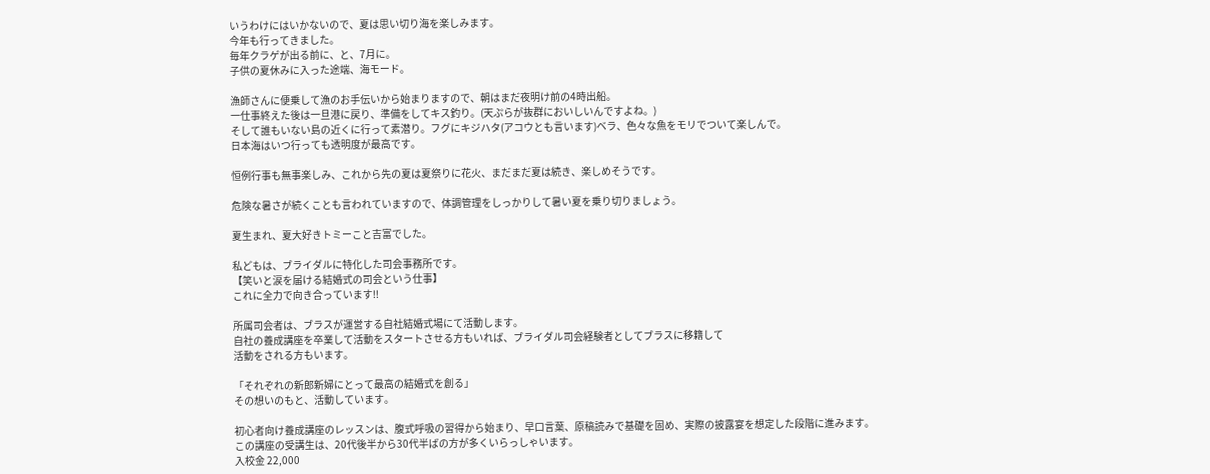いうわけにはいかないので、夏は思い切り海を楽しみます。
今年も行ってきました。
毎年クラゲが出る前に、と、7月に。
子供の夏休みに入った途端、海モード。

漁師さんに便乗して漁のお手伝いから始まりますので、朝はまだ夜明け前の4時出船。
一仕事終えた後は一旦港に戻り、準備をしてキス釣り。(天ぷらが抜群においしいんですよね。)
そして誰もいない島の近くに行って素潜り。フグにキジハタ(アコウとも言います)ベラ、色々な魚をモリでついて楽しんで。
日本海はいつ行っても透明度が最高です。

恒例行事も無事楽しみ、これから先の夏は夏祭りに花火、まだまだ夏は続き、楽しめそうです。

危険な暑さが続くことも言われていますので、体調管理をしっかりして暑い夏を乗り切りましょう。

夏生まれ、夏大好きトミーこと吉富でした。

私どもは、ブライダルに特化した司会事務所です。
【笑いと涙を届ける結婚式の司会という仕事】
これに全力で向き合っています!!

所属司会者は、ブラスが運営する自社結婚式場にて活動します。
自社の養成講座を卒業して活動をスタートさせる方もいれば、ブライダル司会経験者としてブラスに移籍して
活動をされる方もいます。

「それぞれの新郎新婦にとって最高の結婚式を創る」
その想いのもと、活動しています。

初心者向け養成講座のレッスンは、腹式呼吸の習得から始まり、早口言葉、原稿読みで基礎を固め、実際の披露宴を想定した段階に進みます。
この講座の受講生は、20代後半から30代半ばの方が多くいらっしゃいます。
入校金 22,000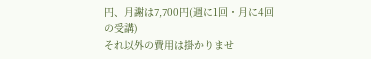円、月謝は7,700円(週に1回・月に4回の受講)
それ以外の費用は掛かりませ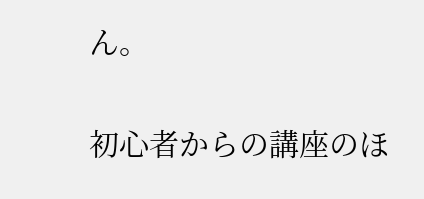ん。

初心者からの講座のほ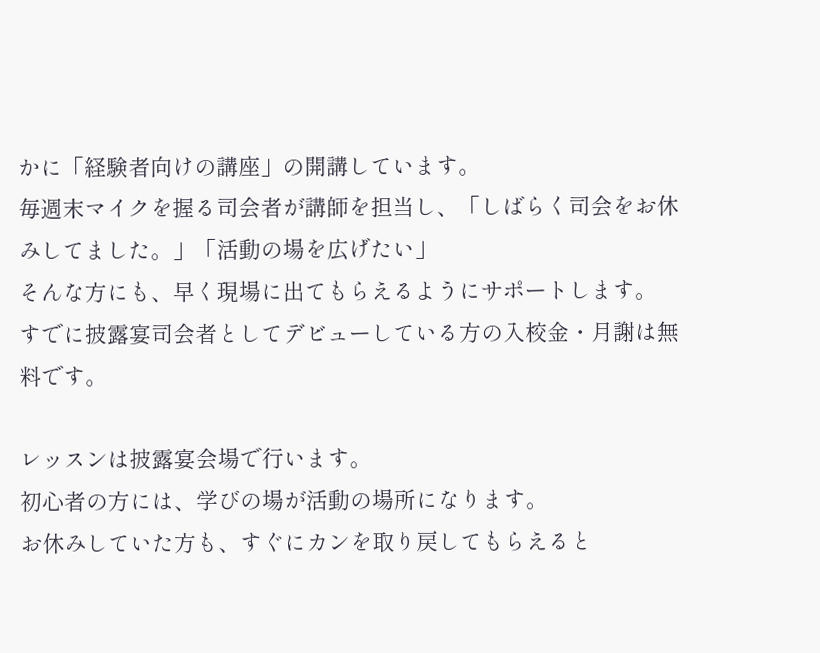かに「経験者向けの講座」の開講しています。
毎週末マイクを握る司会者が講師を担当し、「しばらく司会をお休みしてました。」「活動の場を広げたい」
そんな方にも、早く現場に出てもらえるようにサポートします。
すでに披露宴司会者としてデビューしている方の入校金・月謝は無料です。

レッスンは披露宴会場で行います。
初心者の方には、学びの場が活動の場所になります。
お休みしていた方も、すぐにカンを取り戻してもらえると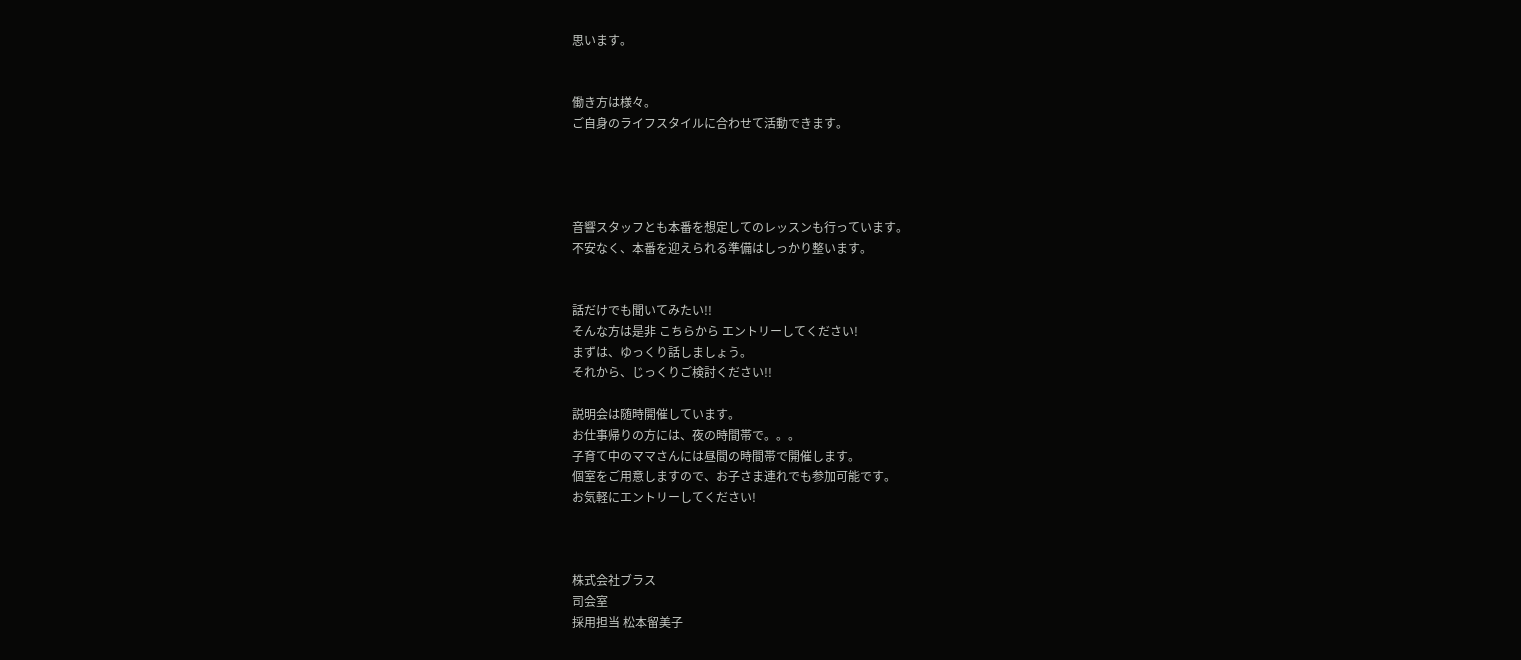思います。


働き方は様々。
ご自身のライフスタイルに合わせて活動できます。




音響スタッフとも本番を想定してのレッスンも行っています。
不安なく、本番を迎えられる準備はしっかり整います。


話だけでも聞いてみたい!!
そんな方は是非 こちらから エントリーしてください!
まずは、ゆっくり話しましょう。
それから、じっくりご検討ください!!

説明会は随時開催しています。
お仕事帰りの方には、夜の時間帯で。。。
子育て中のママさんには昼間の時間帯で開催します。
個室をご用意しますので、お子さま連れでも参加可能です。
お気軽にエントリーしてください!



株式会社ブラス
司会室
採用担当 松本留美子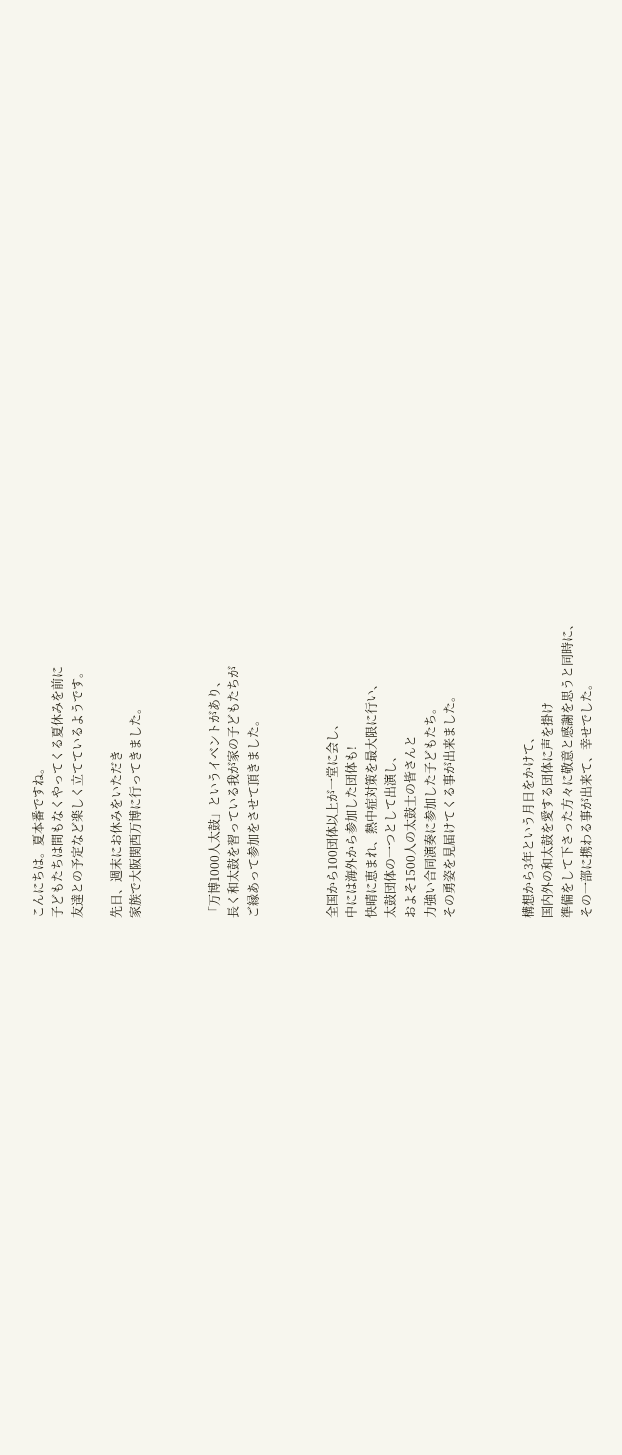こんにちは。夏本番ですね。
子どもたちは間もなくやってくる夏休みを前に
友達との予定など楽しく立てているようです。

先日、週末にお休みをいただき
家族で大阪関西万博に行ってきました。



「万博1000人太鼓」というイベントがあり、
長く和太鼓を習っている我が家の子どもたちが
ご縁あって参加をさせて頂きました。



全国から100団体以上が一堂に会し、
中には海外から参加した団体も!
快晴に恵まれ、熱中症対策を最大限に行い、
太鼓団体の一つとして出演し、
およそ1500人の太鼓士の皆さんと
力強い合同演奏に参加した子どもたち。
その勇姿を見届けてくる事が出来ました。



構想から3年という月日をかけて、
国内外の和太鼓を愛する団体に声を掛け
準備をして下さった方々に敬意と感謝を思うと同時に、
その一部に携わる事が出来て、幸せでした。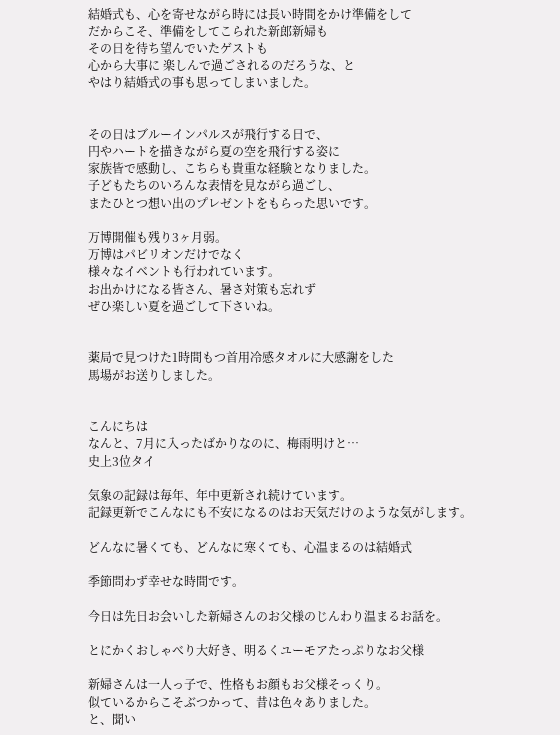結婚式も、心を寄せながら時には長い時間をかけ準備をして
だからこそ、準備をしてこられた新郎新婦も
その日を待ち望んでいたゲストも
心から大事に 楽しんで過ごされるのだろうな、と
やはり結婚式の事も思ってしまいました。


その日はブルーインパルスが飛行する日で、
円やハートを描きながら夏の空を飛行する姿に
家族皆で感動し、こちらも貴重な経験となりました。
子どもたちのいろんな表情を見ながら過ごし、
またひとつ想い出のプレゼントをもらった思いです。

万博開催も残り3ヶ月弱。
万博はパビリオンだけでなく
様々なイベントも行われています。
お出かけになる皆さん、暑さ対策も忘れず
ぜひ楽しい夏を過ごして下さいね。


薬局で見つけた1時間もつ首用冷感タオルに大感謝をした
馬場がお送りしました。


こんにちは
なんと、7月に入ったばかりなのに、梅雨明けと…
史上3位タイ

気象の記録は毎年、年中更新され続けています。
記録更新でこんなにも不安になるのはお天気だけのような気がします。

どんなに暑くても、どんなに寒くても、心温まるのは結婚式

季節問わず幸せな時間です。

今日は先日お会いした新婦さんのお父様のじんわり温まるお話を。

とにかくおしゃべり大好き、明るくユーモアたっぷりなお父様

新婦さんは一人っ子で、性格もお顔もお父様そっくり。
似ているからこそぶつかって、昔は色々ありました。
と、聞い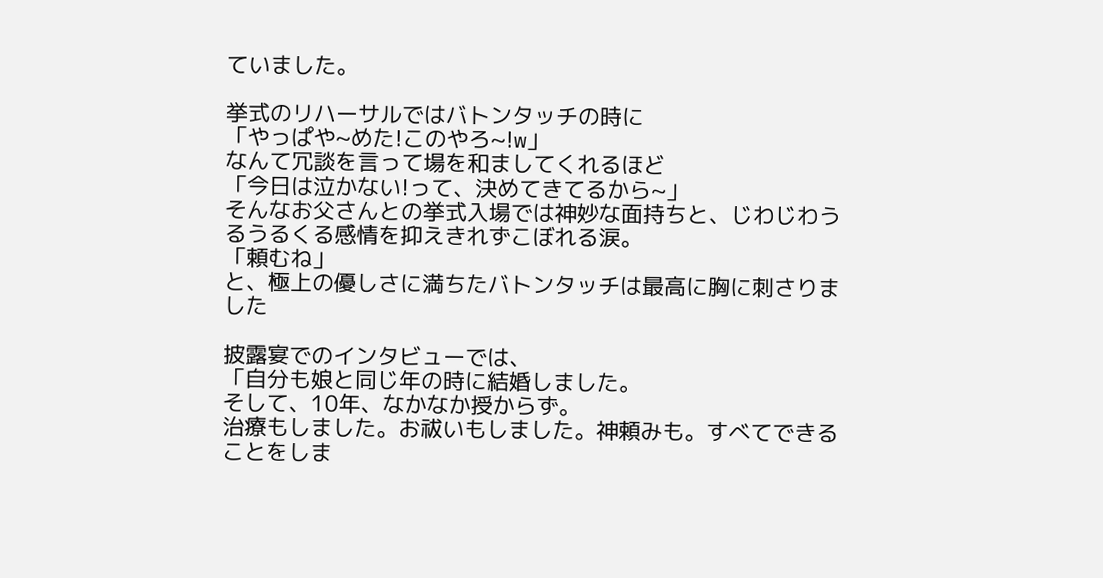ていました。

挙式のリハーサルではバトンタッチの時に
「やっぱや~めた!このやろ~!w」
なんて冗談を言って場を和ましてくれるほど
「今日は泣かない!って、決めてきてるから~」
そんなお父さんとの挙式入場では神妙な面持ちと、じわじわうるうるくる感情を抑えきれずこぼれる涙。
「頼むね」
と、極上の優しさに満ちたバトンタッチは最高に胸に刺さりました

披露宴でのインタビューでは、
「自分も娘と同じ年の時に結婚しました。
そして、10年、なかなか授からず。
治療もしました。お祓いもしました。神頼みも。すべてできることをしま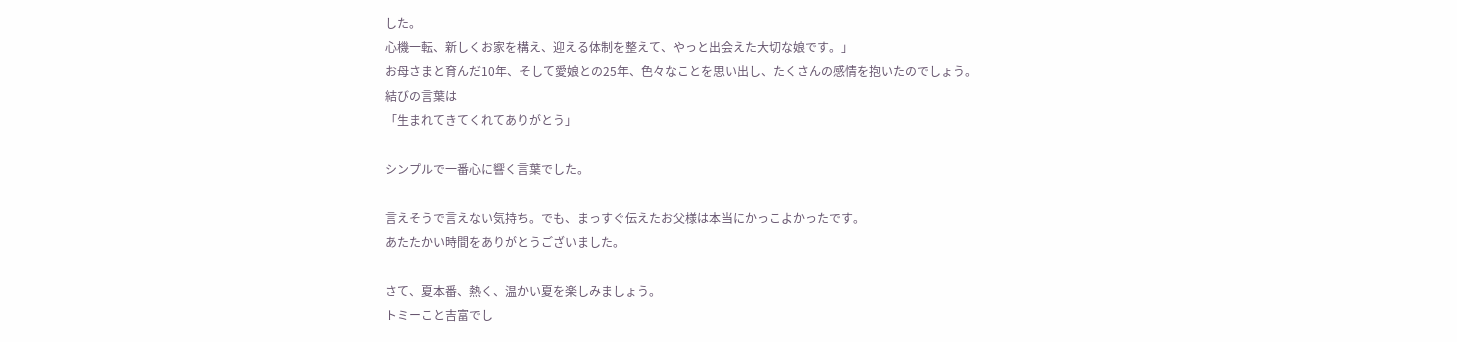した。
心機一転、新しくお家を構え、迎える体制を整えて、やっと出会えた大切な娘です。」
お母さまと育んだ10年、そして愛娘との25年、色々なことを思い出し、たくさんの感情を抱いたのでしょう。
結びの言葉は
「生まれてきてくれてありがとう」

シンプルで一番心に響く言葉でした。

言えそうで言えない気持ち。でも、まっすぐ伝えたお父様は本当にかっこよかったです。
あたたかい時間をありがとうございました。

さて、夏本番、熱く、温かい夏を楽しみましょう。
トミーこと吉富でし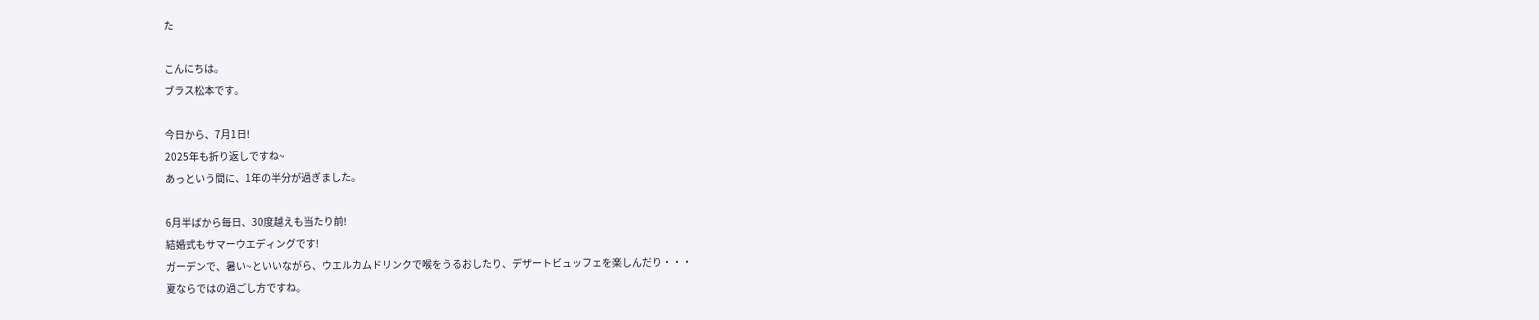た

こんにちは。
ブラス松本です。

今日から、7月1日!
2025年も折り返しですね~
あっという間に、1年の半分が過ぎました。

6月半ばから毎日、30度越えも当たり前!
結婚式もサマーウエディングです!
ガーデンで、暑い~といいながら、ウエルカムドリンクで喉をうるおしたり、デザートビュッフェを楽しんだり・・・
夏ならではの過ごし方ですね。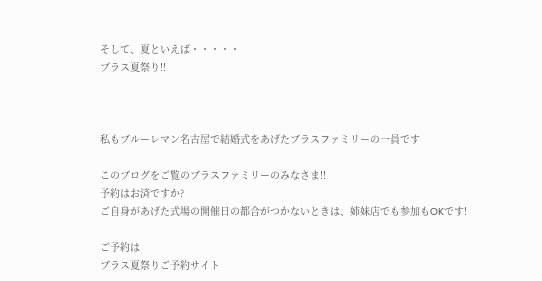そして、夏といえば・・・・・
ブラス夏祭り!!



私もブルーレマン名古屋で結婚式をあげたブラスファミリーの一員です

このブログをご覧のブラスファミリーのみなさま!!
予約はお済ですか?
ご自身があげた式場の開催日の都合がつかないときは、姉妹店でも参加もOKです!

ご予約は
ブラス夏祭りご予約サイト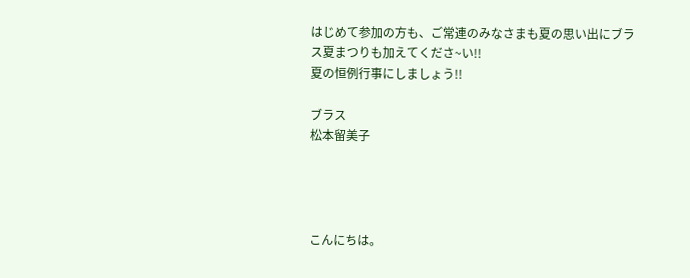はじめて参加の方も、ご常連のみなさまも夏の思い出にブラス夏まつりも加えてくださ~い!!
夏の恒例行事にしましょう!!

ブラス
松本留美子




こんにちは。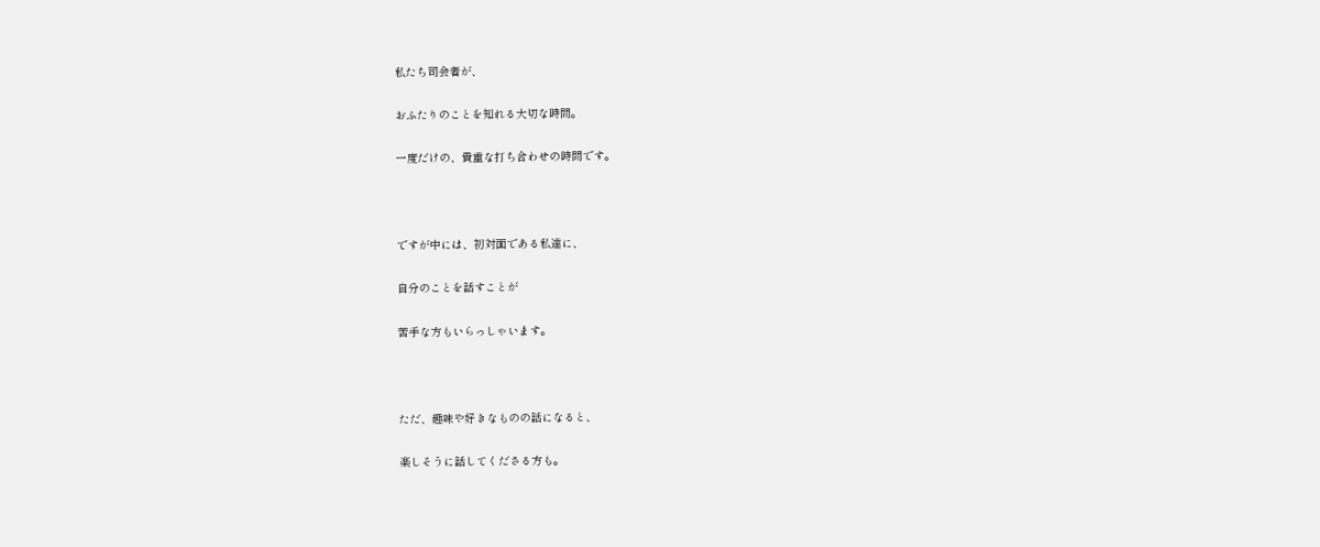私たち司会者が、

おふたりのことを知れる大切な時間。

一度だけの、貴重な打ち合わせの時間です。



ですが中には、初対面である私達に、

自分のことを話すことが

苦手な方もいらっしゃいます。



ただ、趣味や好きなものの話になると、

楽しそうに話してくださる方も。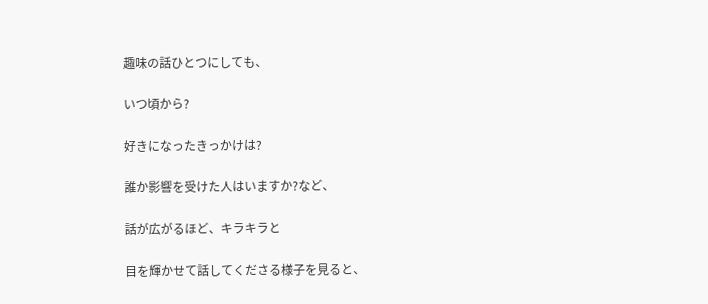趣味の話ひとつにしても、

いつ頃から?

好きになったきっかけは?

誰か影響を受けた人はいますか?など、

話が広がるほど、キラキラと

目を輝かせて話してくださる様子を見ると、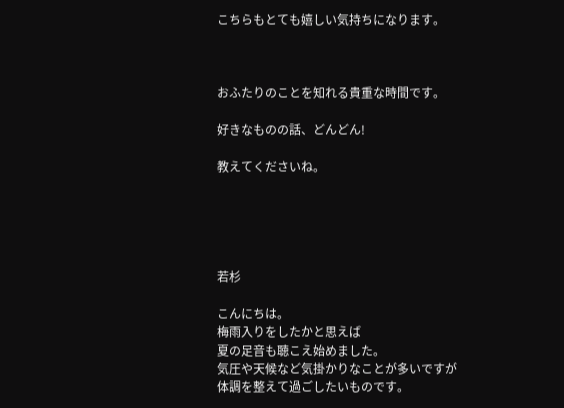こちらもとても嬉しい気持ちになります。



おふたりのことを知れる貴重な時間です。

好きなものの話、どんどん!

教えてくださいね。





若杉

こんにちは。
梅雨入りをしたかと思えば
夏の足音も聴こえ始めました。
気圧や天候など気掛かりなことが多いですが
体調を整えて過ごしたいものです。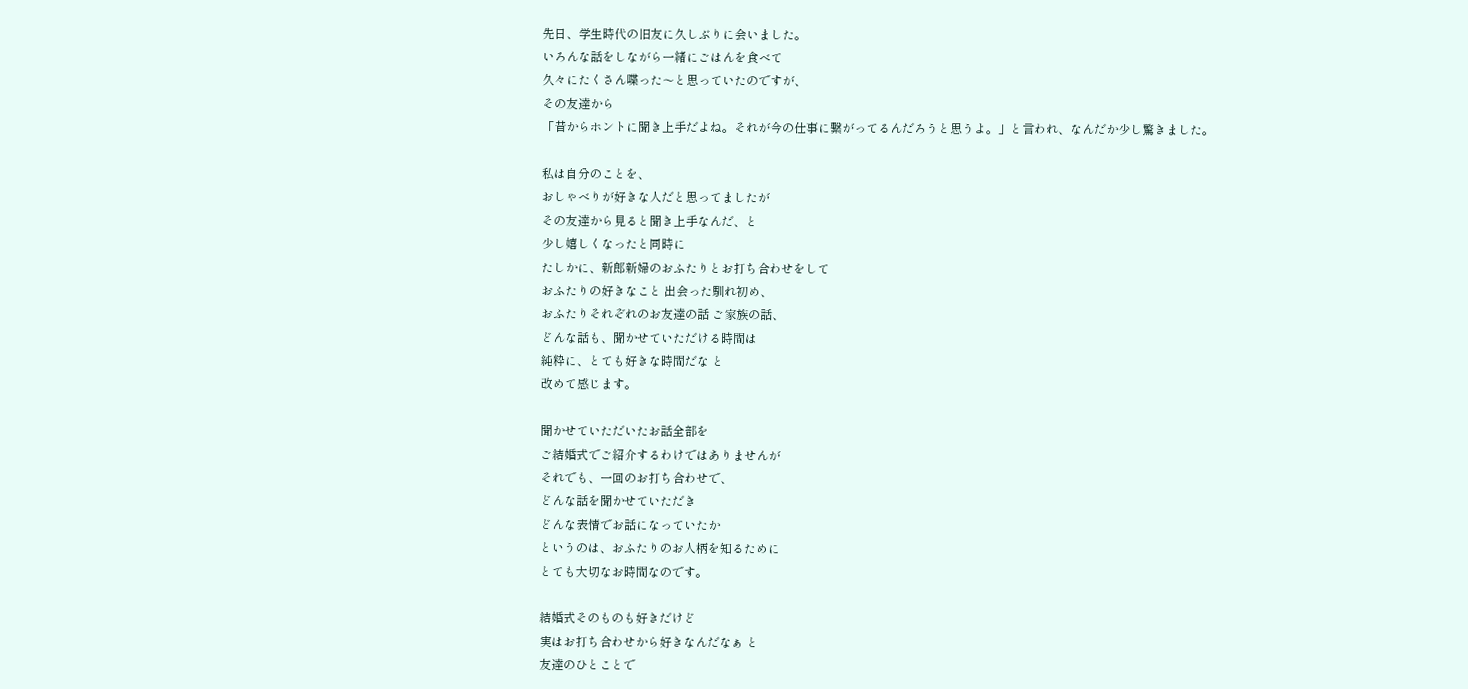先日、学生時代の旧友に久しぶりに会いました。
いろんな話をしながら一緒にごはんを食べて
久々にたくさん喋った〜と思っていたのですが、
その友達から
「昔からホントに聞き上手だよね。それが今の仕事に繋がってるんだろうと思うよ。」と言われ、なんだか少し驚きました。

私は自分のことを、
おしゃべりが好きな人だと思ってましたが
その友達から見ると聞き上手なんだ、と
少し嬉しくなったと同時に
たしかに、新郎新婦のおふたりとお打ち合わせをして
おふたりの好きなこと 出会った馴れ初め、
おふたりそれぞれのお友達の話 ご家族の話、
どんな話も、聞かせていただける時間は
純粋に、とても好きな時間だな と
改めて感じます。

聞かせていただいたお話全部を
ご結婚式でご紹介するわけではありませんが
それでも、一回のお打ち合わせで、
どんな話を聞かせていただき
どんな表情でお話になっていたか
というのは、おふたりのお人柄を知るために
とても大切なお時間なのです。

結婚式そのものも好きだけど
実はお打ち合わせから好きなんだなぁ と
友達のひとことで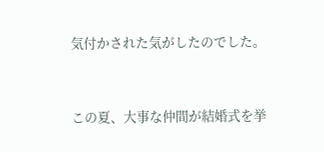気付かされた気がしたのでした。


この夏、大事な仲間が結婚式を挙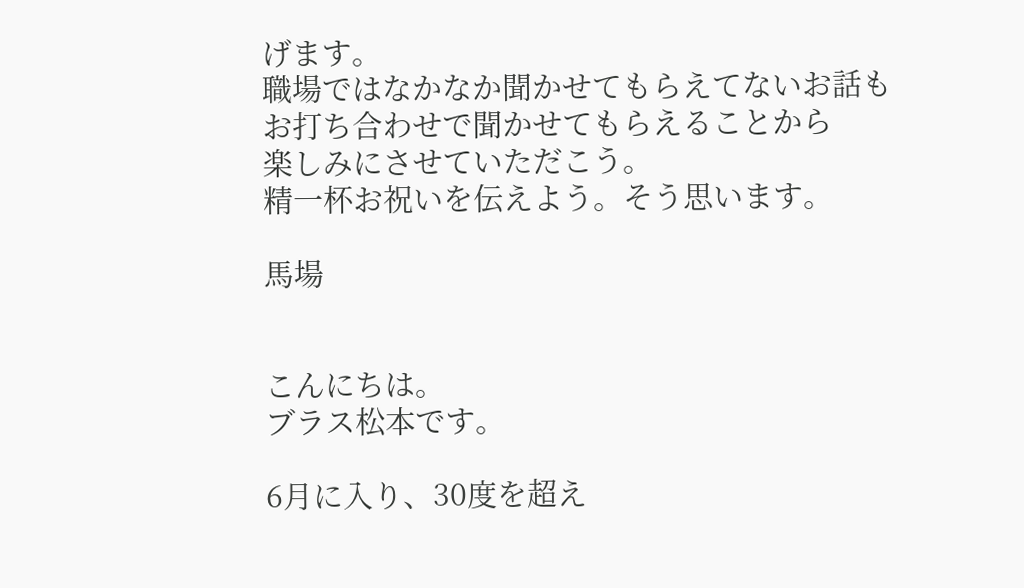げます。
職場ではなかなか聞かせてもらえてないお話も
お打ち合わせで聞かせてもらえることから
楽しみにさせていただこう。
精一杯お祝いを伝えよう。そう思います。

馬場


こんにちは。
ブラス松本です。

6月に入り、30度を超え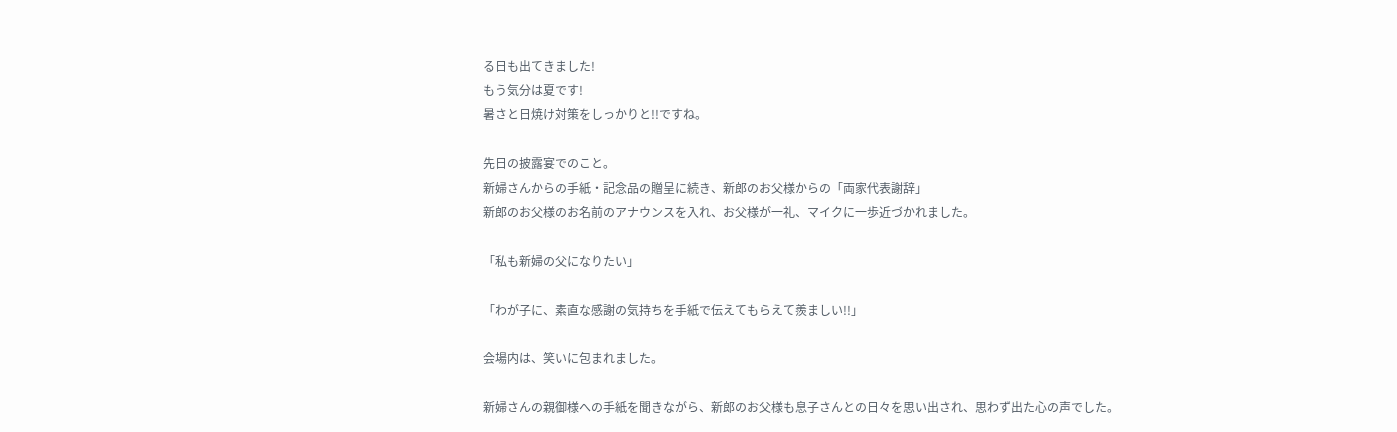る日も出てきました!
もう気分は夏です!
暑さと日焼け対策をしっかりと!!ですね。

先日の披露宴でのこと。
新婦さんからの手紙・記念品の贈呈に続き、新郎のお父様からの「両家代表謝辞」
新郎のお父様のお名前のアナウンスを入れ、お父様が一礼、マイクに一歩近づかれました。

「私も新婦の父になりたい」

「わが子に、素直な感謝の気持ちを手紙で伝えてもらえて羨ましい!!」

会場内は、笑いに包まれました。

新婦さんの親御様への手紙を聞きながら、新郎のお父様も息子さんとの日々を思い出され、思わず出た心の声でした。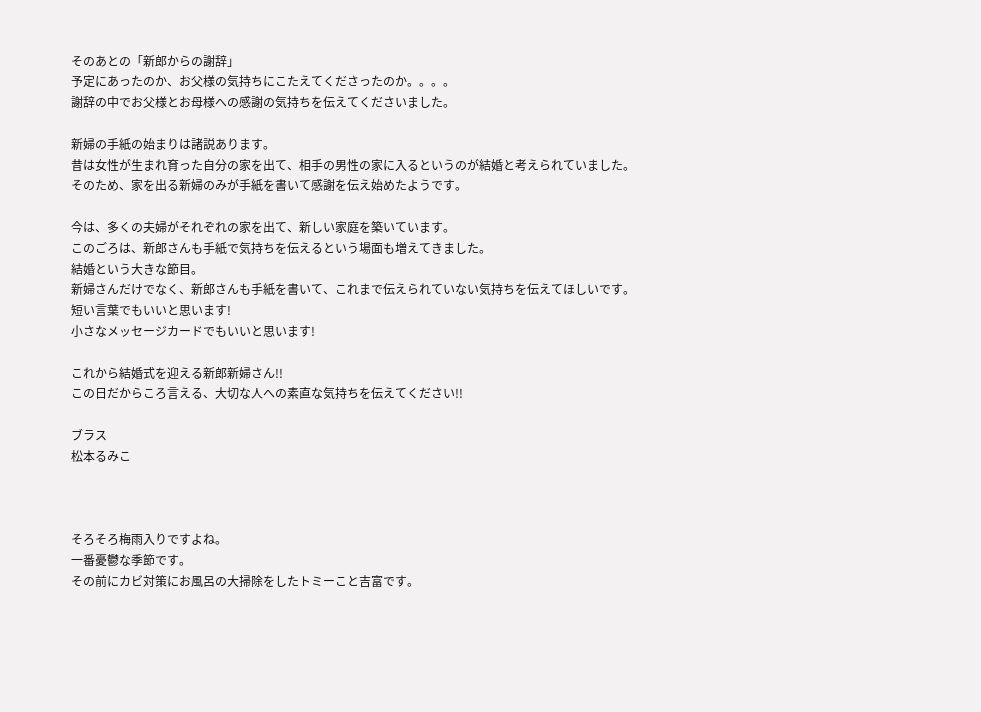そのあとの「新郎からの謝辞」
予定にあったのか、お父様の気持ちにこたえてくださったのか。。。。
謝辞の中でお父様とお母様への感謝の気持ちを伝えてくださいました。

新婦の手紙の始まりは諸説あります。
昔は女性が生まれ育った自分の家を出て、相手の男性の家に入るというのが結婚と考えられていました。
そのため、家を出る新婦のみが手紙を書いて感謝を伝え始めたようです。

今は、多くの夫婦がそれぞれの家を出て、新しい家庭を築いています。
このごろは、新郎さんも手紙で気持ちを伝えるという場面も増えてきました。
結婚という大きな節目。
新婦さんだけでなく、新郎さんも手紙を書いて、これまで伝えられていない気持ちを伝えてほしいです。
短い言葉でもいいと思います!
小さなメッセージカードでもいいと思います!

これから結婚式を迎える新郎新婦さん!!
この日だからころ言える、大切な人への素直な気持ちを伝えてください!!

ブラス
松本るみこ



そろそろ梅雨入りですよね。
一番憂鬱な季節です。
その前にカビ対策にお風呂の大掃除をしたトミーこと吉富です。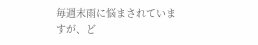毎週末雨に悩まされていますが、ど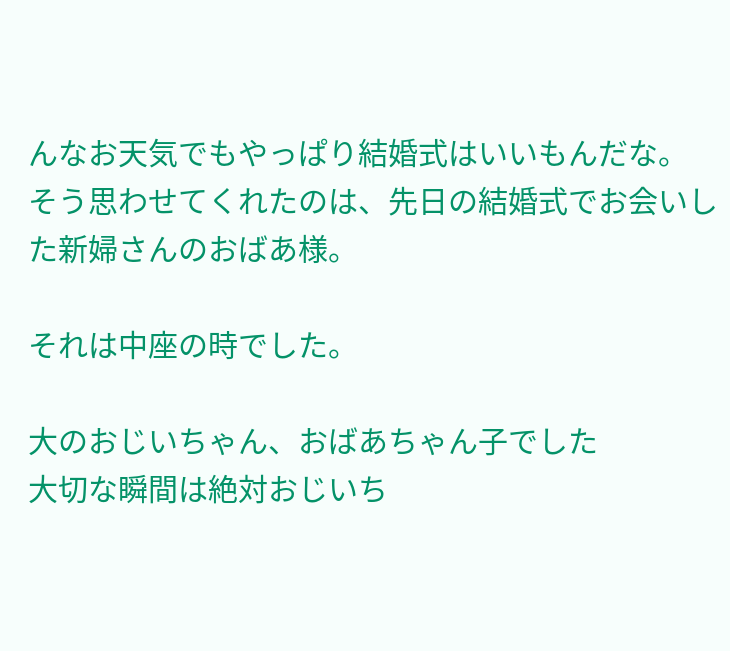んなお天気でもやっぱり結婚式はいいもんだな。
そう思わせてくれたのは、先日の結婚式でお会いした新婦さんのおばあ様。

それは中座の時でした。

大のおじいちゃん、おばあちゃん子でした
大切な瞬間は絶対おじいち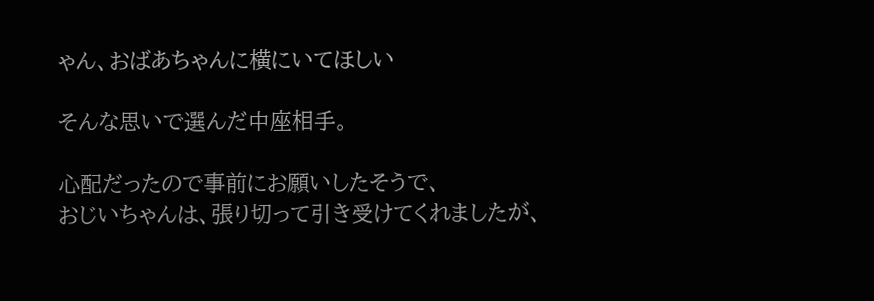ゃん、おばあちゃんに横にいてほしい

そんな思いで選んだ中座相手。

心配だったので事前にお願いしたそうで、
おじいちゃんは、張り切って引き受けてくれましたが、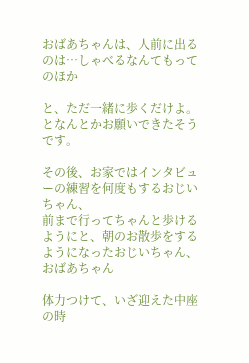おばあちゃんは、人前に出るのは…しゃべるなんてもってのほか

と、ただ一緒に歩くだけよ。となんとかお願いできたそうです。

その後、お家ではインタビューの練習を何度もするおじいちゃん、
前まで行ってちゃんと歩けるようにと、朝のお散歩をするようになったおじいちゃん、おばあちゃん

体力つけて、いざ迎えた中座の時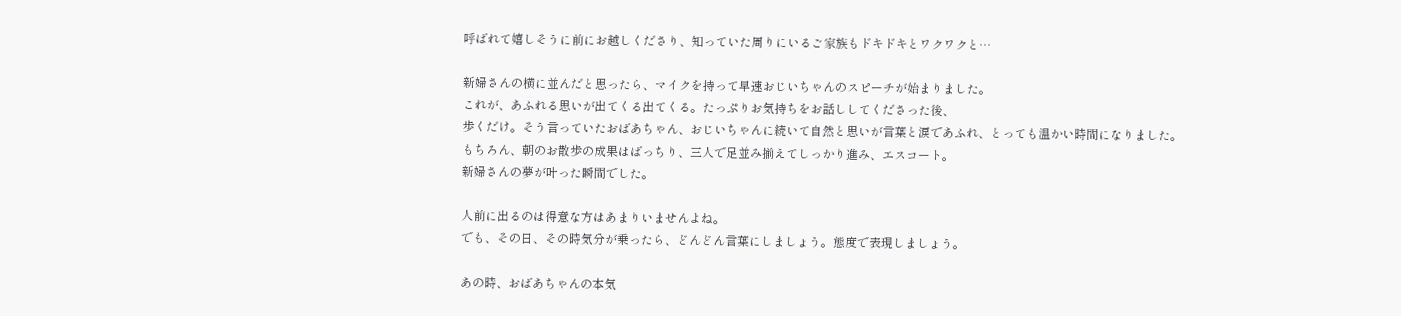呼ばれて嬉しそうに前にお越しくださり、知っていた周りにいるご家族もドキドキとワクワクと…

新婦さんの横に並んだと思ったら、マイクを持って早速おじいちゃんのスピーチが始まりました。
これが、あふれる思いが出てくる出てくる。たっぷりお気持ちをお話ししてくださった後、
歩くだけ。そう言っていたおばあちゃん、おじいちゃんに続いて自然と思いが言葉と涙であふれ、とっても温かい時間になりました。
もちろん、朝のお散歩の成果はばっちり、三人で足並み揃えてしっかり進み、エスコート。
新婦さんの夢が叶った瞬間でした。

人前に出るのは得意な方はあまりいませんよね。
でも、その日、その時気分が乗ったら、どんどん言葉にしましょう。態度で表現しましょう。

あの時、おばあちゃんの本気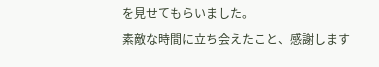を見せてもらいました。
素敵な時間に立ち会えたこと、感謝します